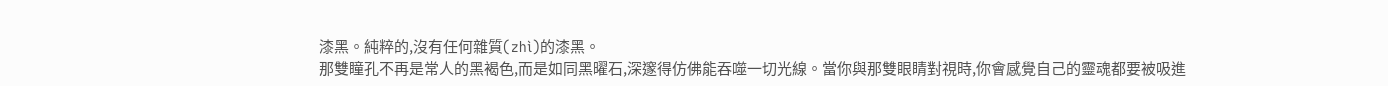漆黑。純粹的,沒有任何雜質(zhì)的漆黑。
那雙瞳孔不再是常人的黑褐色,而是如同黑曜石,深邃得仿佛能吞噬一切光線。當你與那雙眼睛對視時,你會感覺自己的靈魂都要被吸進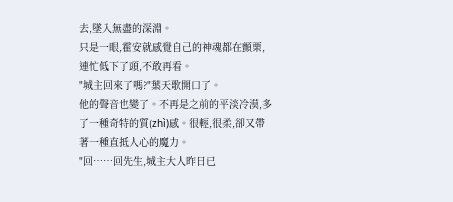去,墜入無盡的深淵。
只是一眼,霍安就感覺自己的神魂都在顫栗,連忙低下了頭,不敢再看。
"城主回來了嗎?"葉天歌開口了。
他的聲音也變了。不再是之前的平淡冷漠,多了一種奇特的質(zhì)感。很輕,很柔,卻又帶著一種直抵人心的魔力。
"回……回先生,城主大人昨日已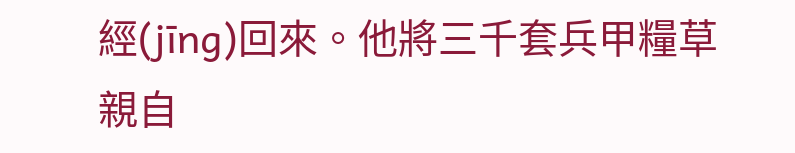經(jīng)回來。他將三千套兵甲糧草親自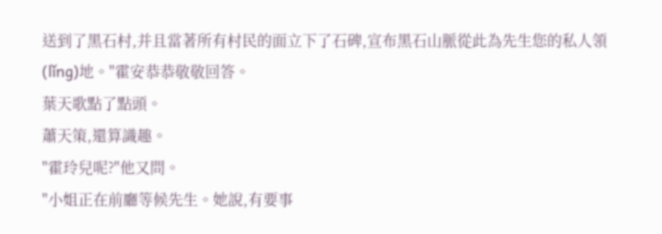送到了黑石村,并且當著所有村民的面立下了石碑,宣布黑石山脈從此為先生您的私人領(lǐng)地。"霍安恭恭敬敬回答。
葉天歌點了點頭。
蕭天策,還算識趣。
"霍玲兒呢?"他又問。
"小姐正在前廳等候先生。她說,有要事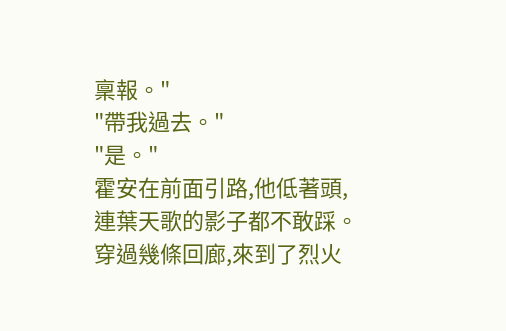稟報。"
"帶我過去。"
"是。"
霍安在前面引路,他低著頭,連葉天歌的影子都不敢踩。
穿過幾條回廊,來到了烈火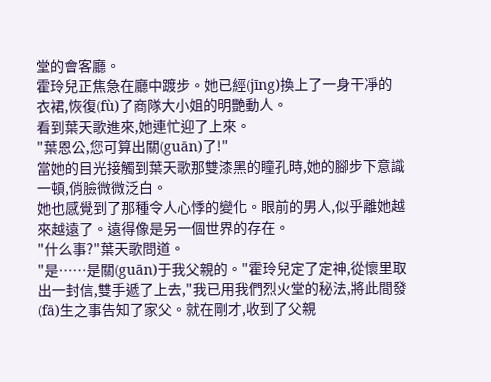堂的會客廳。
霍玲兒正焦急在廳中踱步。她已經(jīng)換上了一身干凈的衣裙,恢復(fù)了商隊大小姐的明艷動人。
看到葉天歌進來,她連忙迎了上來。
"葉恩公,您可算出關(guān)了!"
當她的目光接觸到葉天歌那雙漆黑的瞳孔時,她的腳步下意識一頓,俏臉微微泛白。
她也感覺到了那種令人心悸的變化。眼前的男人,似乎離她越來越遠了。遠得像是另一個世界的存在。
"什么事?"葉天歌問道。
"是……是關(guān)于我父親的。"霍玲兒定了定神,從懷里取出一封信,雙手遞了上去,"我已用我們烈火堂的秘法,將此間發(fā)生之事告知了家父。就在剛才,收到了父親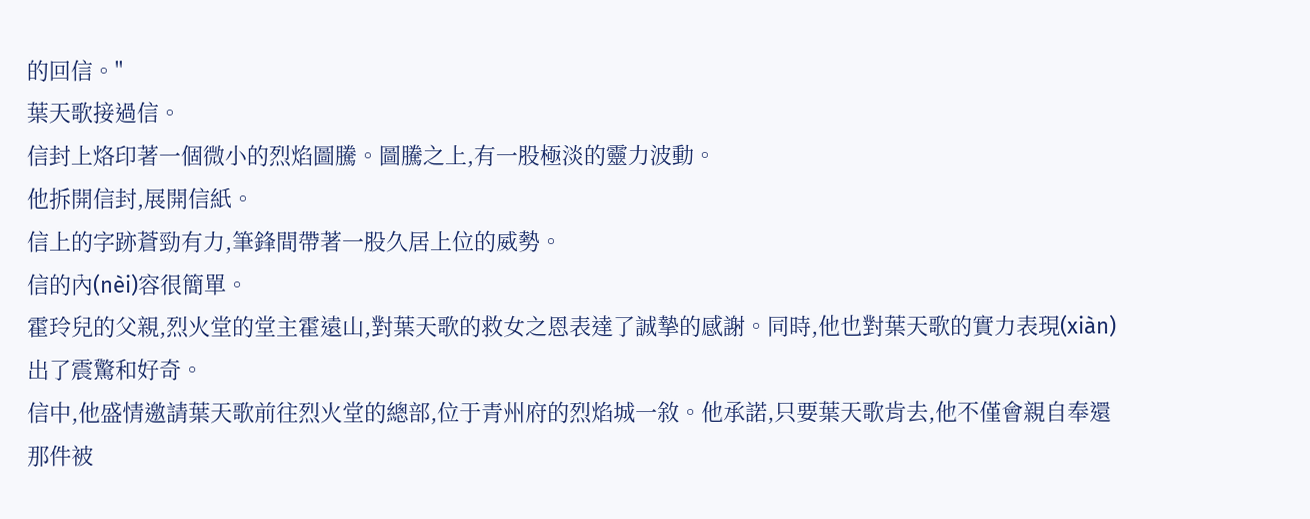的回信。"
葉天歌接過信。
信封上烙印著一個微小的烈焰圖騰。圖騰之上,有一股極淡的靈力波動。
他拆開信封,展開信紙。
信上的字跡蒼勁有力,筆鋒間帶著一股久居上位的威勢。
信的內(nèi)容很簡單。
霍玲兒的父親,烈火堂的堂主霍遠山,對葉天歌的救女之恩表達了誠摯的感謝。同時,他也對葉天歌的實力表現(xiàn)出了震驚和好奇。
信中,他盛情邀請葉天歌前往烈火堂的總部,位于青州府的烈焰城一敘。他承諾,只要葉天歌肯去,他不僅會親自奉還那件被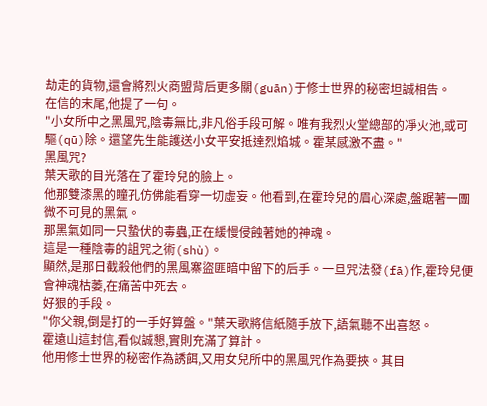劫走的貨物,還會將烈火商盟背后更多關(guān)于修士世界的秘密坦誠相告。
在信的末尾,他提了一句。
"小女所中之黑風咒,陰毒無比,非凡俗手段可解。唯有我烈火堂總部的凈火池,或可驅(qū)除。還望先生能護送小女平安抵達烈焰城。霍某感激不盡。"
黑風咒?
葉天歌的目光落在了霍玲兒的臉上。
他那雙漆黑的瞳孔仿佛能看穿一切虛妄。他看到,在霍玲兒的眉心深處,盤踞著一團微不可見的黑氣。
那黑氣如同一只蟄伏的毒蟲,正在緩慢侵蝕著她的神魂。
這是一種陰毒的詛咒之術(shù)。
顯然,是那日截殺他們的黑風寨盜匪暗中留下的后手。一旦咒法發(fā)作,霍玲兒便會神魂枯萎,在痛苦中死去。
好狠的手段。
"你父親,倒是打的一手好算盤。"葉天歌將信紙隨手放下,語氣聽不出喜怒。
霍遠山這封信,看似誠懇,實則充滿了算計。
他用修士世界的秘密作為誘餌,又用女兒所中的黑風咒作為要挾。其目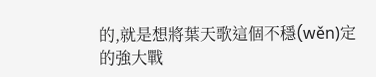的,就是想將葉天歌這個不穩(wěn)定的強大戰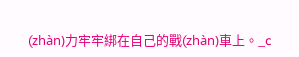(zhàn)力牢牢綁在自己的戰(zhàn)車上。_c